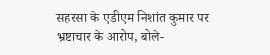सहरसा के एडीएम निशांत कुमार पर भ्रष्टाचार के आरोप, बोले-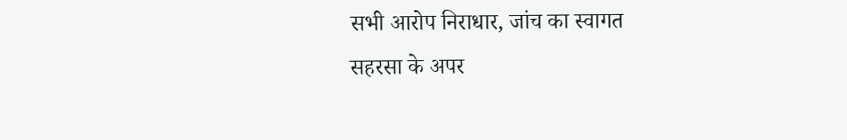सभी आरोप निराधार, जांच का स्वागत
सहरसा के अपर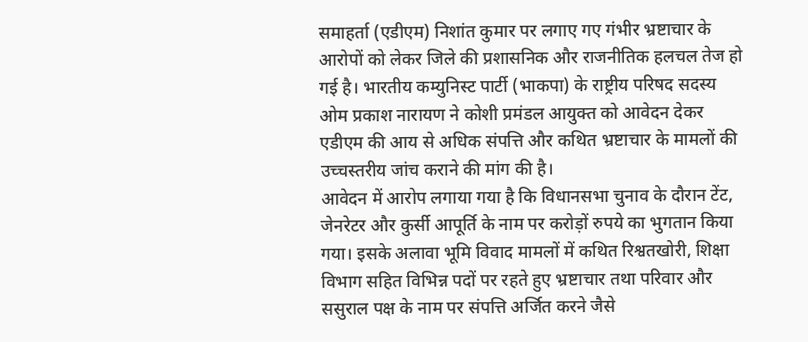समाहर्ता (एडीएम) निशांत कुमार पर लगाए गए गंभीर भ्रष्टाचार के आरोपों को लेकर जिले की प्रशासनिक और राजनीतिक हलचल तेज हो गई है। भारतीय कम्युनिस्ट पार्टी (भाकपा) के राष्ट्रीय परिषद सदस्य ओम प्रकाश नारायण ने कोशी प्रमंडल आयुक्त को आवेदन देकर एडीएम की आय से अधिक संपत्ति और कथित भ्रष्टाचार के मामलों की उच्चस्तरीय जांच कराने की मांग की है।
आवेदन में आरोप लगाया गया है कि विधानसभा चुनाव के दौरान टेंट, जेनरेटर और कुर्सी आपूर्ति के नाम पर करोड़ों रुपये का भुगतान किया गया। इसके अलावा भूमि विवाद मामलों में कथित रिश्वतखोरी, शिक्षा विभाग सहित विभिन्न पदों पर रहते हुए भ्रष्टाचार तथा परिवार और ससुराल पक्ष के नाम पर संपत्ति अर्जित करने जैसे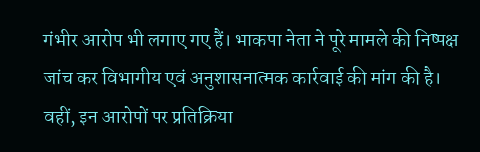गंभीर आरोप भी लगाए गए हैं। भाकपा नेता ने पूरे मामले की निष्पक्ष जांच कर विभागीय एवं अनुशासनात्मक कार्रवाई की मांग की है।
वहीं, इन आरोपों पर प्रतिक्रिया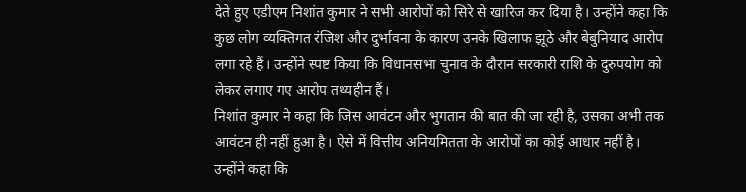देते हुए एडीएम निशांत कुमार ने सभी आरोपों को सिरे से खारिज कर दिया है। उन्होंने कहा कि कुछ लोग व्यक्तिगत रंजिश और दुर्भावना के कारण उनके खिलाफ झूठे और बेबुनियाद आरोप लगा रहे हैं। उन्होंने स्पष्ट किया कि विधानसभा चुनाव के दौरान सरकारी राशि के दुरुपयोग को लेकर लगाए गए आरोप तथ्यहीन हैं।
निशांत कुमार ने कहा कि जिस आवंटन और भुगतान की बात की जा रही है, उसका अभी तक आवंटन ही नहीं हुआ है। ऐसे में वित्तीय अनियमितता के आरोपों का कोई आधार नहीं है। उन्होंने कहा कि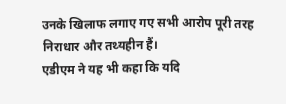उनके खिलाफ लगाए गए सभी आरोप पूरी तरह निराधार और तथ्यहीन हैं।
एडीएम ने यह भी कहा कि यदि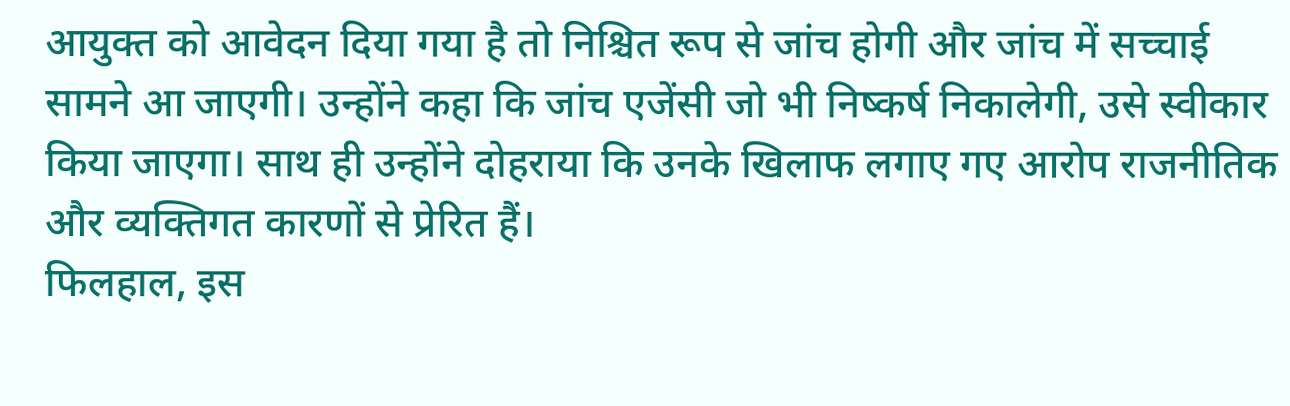आयुक्त को आवेदन दिया गया है तो निश्चित रूप से जांच होगी और जांच में सच्चाई सामने आ जाएगी। उन्होंने कहा कि जांच एजेंसी जो भी निष्कर्ष निकालेगी, उसे स्वीकार किया जाएगा। साथ ही उन्होंने दोहराया कि उनके खिलाफ लगाए गए आरोप राजनीतिक और व्यक्तिगत कारणों से प्रेरित हैं।
फिलहाल, इस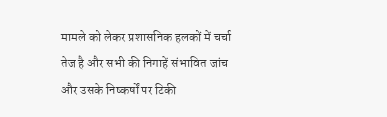मामले को लेकर प्रशासनिक हलकों में चर्चा तेज है और सभी की निगाहें संभावित जांच और उसके निष्कर्षों पर टिकी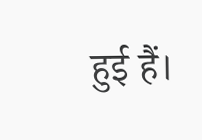हुई हैं।